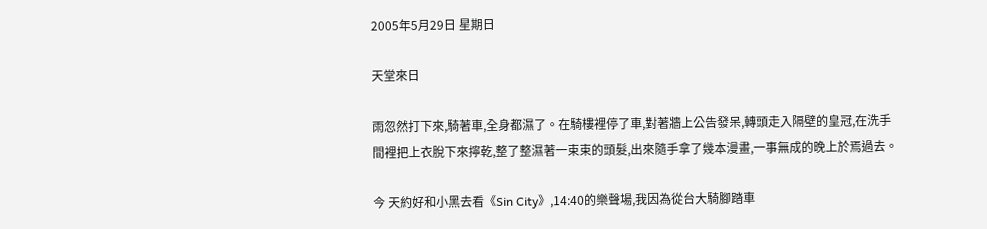2005年5月29日 星期日

天堂來日

雨忽然打下來,騎著車,全身都濕了。在騎樓裡停了車,對著牆上公告發呆,轉頭走入隔壁的皇冠,在洗手間裡把上衣脫下來擰乾,整了整濕著一束束的頭髮,出來隨手拿了幾本漫畫,一事無成的晚上於焉過去。

今 天約好和小黑去看《Sin City》,14:40的樂聲場,我因為從台大騎腳踏車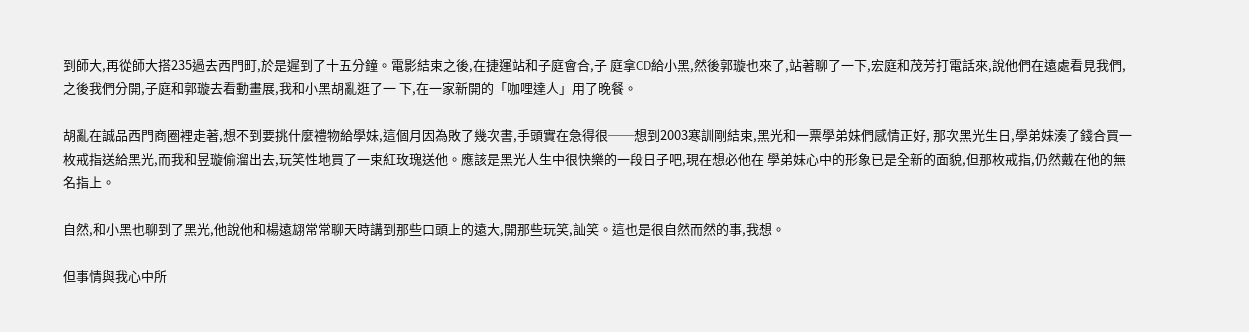到師大,再從師大搭235過去西門町,於是遲到了十五分鐘。電影結束之後,在捷運站和子庭會合,子 庭拿CD給小黑,然後郭璇也來了,站著聊了一下,宏庭和茂芳打電話來,說他們在遠處看見我們,之後我們分開,子庭和郭璇去看動畫展,我和小黑胡亂逛了一 下,在一家新開的「咖哩達人」用了晚餐。

胡亂在誠品西門商圈裡走著,想不到要挑什麼禮物給學妹,這個月因為敗了幾次書,手頭實在急得很──想到2003寒訓剛結束,黑光和一票學弟妹們感情正好, 那次黑光生日,學弟妹湊了錢合買一枚戒指送給黑光,而我和昱璇偷溜出去,玩笑性地買了一束紅玫瑰送他。應該是黑光人生中很快樂的一段日子吧,現在想必他在 學弟妹心中的形象已是全新的面貌,但那枚戒指,仍然戴在他的無名指上。

自然,和小黑也聊到了黑光,他說他和楊遠翃常常聊天時講到那些口頭上的遠大,開那些玩笑,訕笑。這也是很自然而然的事,我想。

但事情與我心中所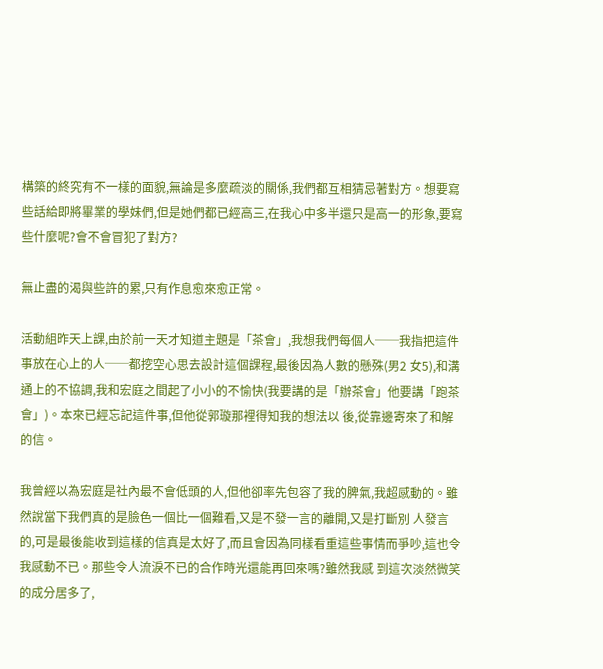構築的終究有不一樣的面貌,無論是多麼疏淡的關係,我們都互相猜忌著對方。想要寫些話給即將畢業的學妹們,但是她們都已經高三,在我心中多半還只是高一的形象,要寫些什麼呢?會不會冒犯了對方?

無止盡的渴與些許的累,只有作息愈來愈正常。

活動組昨天上課,由於前一天才知道主題是「茶會」,我想我們每個人──我指把這件事放在心上的人──都挖空心思去設計這個課程,最後因為人數的懸殊(男2 女5),和溝通上的不協調,我和宏庭之間起了小小的不愉快(我要講的是「辦茶會」他要講「跑茶會」)。本來已經忘記這件事,但他從郭璇那裡得知我的想法以 後,從靠邊寄來了和解的信。

我曾經以為宏庭是社內最不會低頭的人,但他卻率先包容了我的脾氣,我超感動的。雖然說當下我們真的是臉色一個比一個難看,又是不發一言的離開,又是打斷別 人發言的,可是最後能收到這樣的信真是太好了,而且會因為同樣看重這些事情而爭吵,這也令我感動不已。那些令人流淚不已的合作時光還能再回來嗎?雖然我感 到這次淡然微笑的成分居多了,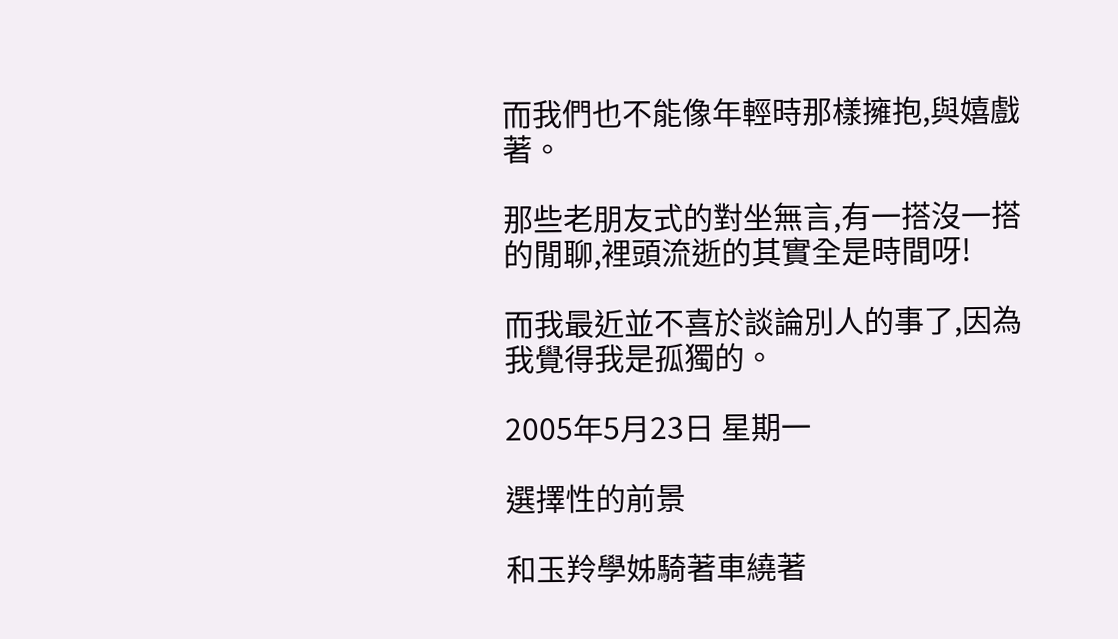而我們也不能像年輕時那樣擁抱,與嬉戲著。

那些老朋友式的對坐無言,有一搭沒一搭的閒聊,裡頭流逝的其實全是時間呀!

而我最近並不喜於談論別人的事了,因為我覺得我是孤獨的。

2005年5月23日 星期一

選擇性的前景

和玉羚學姊騎著車繞著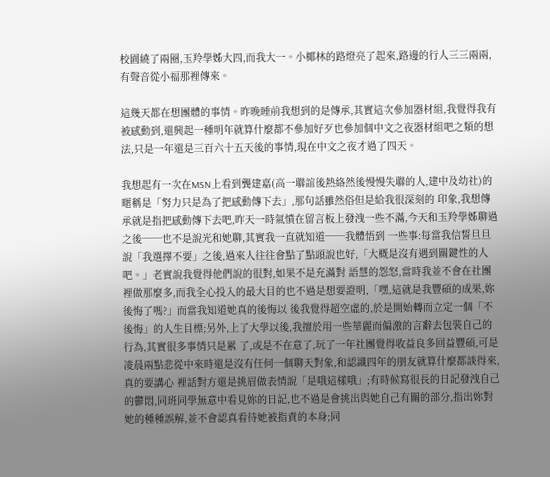校園繞了兩圈,玉羚學姊大四,而我大一。小椰林的路燈亮了起來,路邊的行人三三兩兩,有聲音從小福那裡傳來。

這幾天都在想團體的事情。昨晚睡前我想到的是傳承,其實這次參加器材組,我覺得我有被感動到,還興起一種明年就算什麼都不參加好歹也參加個中文之夜器材組吧之類的想法,只是一年還是三百六十五天後的事情,現在中文之夜才過了四天。

我想起有一次在MSN上看到龔建嘉(高一聯誼後熱絡然後慢慢失聯的人,建中及幼社)的暱稱是「努力只是為了把感動傳下去」,那句話雖然俗但是給我很深刻的 印象,我想傳承就是指把感動傳下去吧,昨天一時氣憤在留言板上發洩一些不滿,今天和玉羚學姊聊過之後──也不是說光和她聊,其實我一直就知道──我體悟到 一些事:每當我信誓旦旦說「我選擇不要」之後,過來人往往會點了點頭說也好,「大概是沒有遇到關鍵性的人吧。」老實說我覺得他們說的很對,如果不是充滿對 語慧的怨怒,當時我並不會在社團裡做那麼多,而我全心投入的最大目的也不過是想要證明,「嘿,這就是我豐碩的成果,妳後悔了嗎?」而當我知道她真的後悔以 後我覺得超空虛的,於是開始轉而立定一個「不後悔」的人生目標;另外,上了大學以後,我擅於用一些華麗而偏激的言辭去包裝自己的行為,其實很多事情只是累 了,或是不在意了,玩了一年社團覺得收益良多回益豐碩,可是凌晨兩點悲從中來時還是沒有任何一個聊天對象,和認識四年的朋友就算什麼都談得來,真的要講心 裡話對方還是挑眉做表情說「是哦這樣哦」;有時候寫很長的日記發洩自己的鬱悶,同班同學無意中看見妳的日記,也不過是會挑出與她自己有關的部分,指出妳對 她的種種誤解,並不會認真看待她被指責的本身;同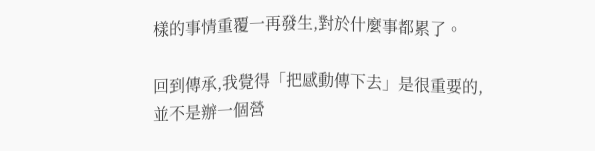樣的事情重覆一再發生,對於什麼事都累了。

回到傳承,我覺得「把感動傳下去」是很重要的,並不是辦一個營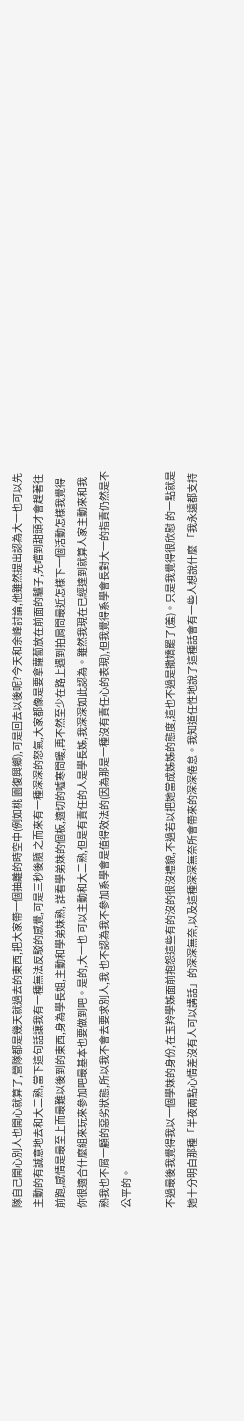隊自己開心別人也開心就算了,營隊都是幾天就過去的東西,把大家帶一個抽離的時空中(例如桃 園復興鄉),可是回去以後呢?今天和余峰討論,他雖然提出認為大一也可以先主動的有誠意地去和大二熟,當下這句話讓我有一種無法反駁的感覺,可是三秒後隨 之而來有一種深深的怒氣,大家都像是要拿蘿蔔放在前面的驢子,先嚐到甜頭才會趕著往前跑,感情是最至上而最難以後到的東西,身為學長姐,主動和學弟妹熟, 詳看學弟妹的個板,適切的噓寒問暖,再不然至少在路上遇到拍肩問最近怎樣下一個活動怎樣我覺得你很適合什麼組來玩來參加吧最基本也要做到吧。是的,大一也 可以主動和大二熟,但是有責任的人是學長姊,我深深如此認為。雖然我現在已經達到就算人家主動來和我熟我也不屑一顧的惡劣狀態,所以我不會去要求別人,我 也不認為我不參加系學會是值得效法的(因為那是一種沒有責任心的表現),但我覺得系學會長對大一的指責仍然是不公平的。

不過最後我覺得我以一個學妹的身份,在玉羚學姊面前抱怨這些有的沒的很沒禮貌,不過若以把她當成姊姊的態度,這也不過是撒嬌罷了(羞)。只是我覺得很欣慰 的一點就是她十分明白那種「半夜兩點心情差沒有人可以講話」的深深無奈,以及這種深深無奈所會帶來的深深倦怠。我知道任性地說了這種話會有一些人想說什麼 「我永遠都支持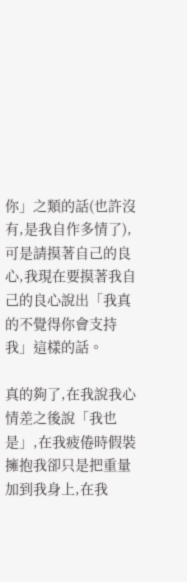你」之類的話(也許沒有,是我自作多情了),可是請摸著自己的良心,我現在要摸著我自己的良心說出「我真的不覺得你會支持我」這樣的話。

真的夠了,在我說我心情差之後說「我也是」,在我疲倦時假裝擁抱我卻只是把重量加到我身上,在我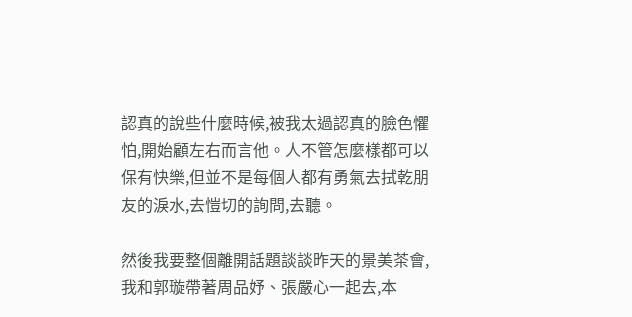認真的說些什麼時候,被我太過認真的臉色懼怕,開始顧左右而言他。人不管怎麼樣都可以保有快樂,但並不是每個人都有勇氣去拭乾朋友的淚水,去愷切的詢問,去聽。

然後我要整個離開話題談談昨天的景美茶會,我和郭璇帶著周品妤、張嚴心一起去,本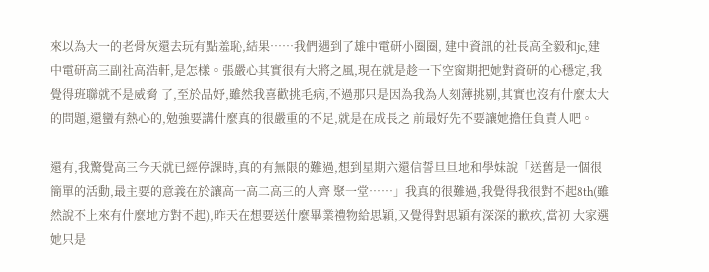來以為大一的老骨灰還去玩有點羞恥,結果……我們遇到了雄中電研小圈圈, 建中資訊的社長高全毅和jc,建中電研高三副社高浩軒,是怎樣。張嚴心其實很有大將之風,現在就是趁一下空窗期把她對資研的心穩定,我覺得班聯就不是威脅 了,至於品妤,雖然我喜歡挑毛病,不過那只是因為我為人刻薄挑剔,其實也沒有什麼太大的問題,還蠻有熱心的,勉強要講什麼真的很嚴重的不足,就是在成長之 前最好先不要讓她擔任負責人吧。

還有,我驚覺高三今天就已經停課時,真的有無限的難過,想到星期六還信誓旦旦地和學妹說「送舊是一個很簡單的活動,最主要的意義在於讓高一高二高三的人齊 聚一堂……」我真的很難過,我覺得我很對不起8th(雖然說不上來有什麼地方對不起),昨天在想要送什麼畢業禮物給思穎,又覺得對思穎有深深的歉疚,當初 大家選她只是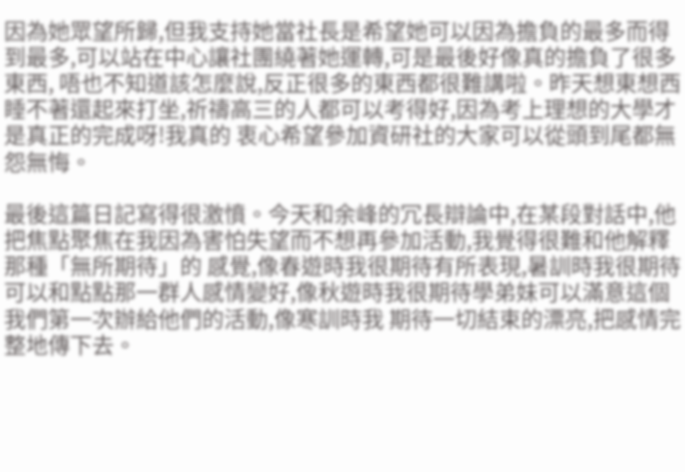因為她眾望所歸,但我支持她當社長是希望她可以因為擔負的最多而得到最多,可以站在中心讓社團繞著她運轉,可是最後好像真的擔負了很多東西, 唔也不知道該怎麼說,反正很多的東西都很難講啦。昨天想東想西睡不著還起來打坐,祈禱高三的人都可以考得好,因為考上理想的大學才是真正的完成呀!我真的 衷心希望參加資研社的大家可以從頭到尾都無怨無悔。

最後這篇日記寫得很激憤。今天和余峰的冗長辯論中,在某段對話中,他把焦點聚焦在我因為害怕失望而不想再參加活動,我覺得很難和他解釋那種「無所期待」的 感覺,像春遊時我很期待有所表現,暑訓時我很期待可以和點點那一群人感情變好,像秋遊時我很期待學弟妹可以滿意這個我們第一次辦給他們的活動,像寒訓時我 期待一切結束的漂亮,把感情完整地傳下去。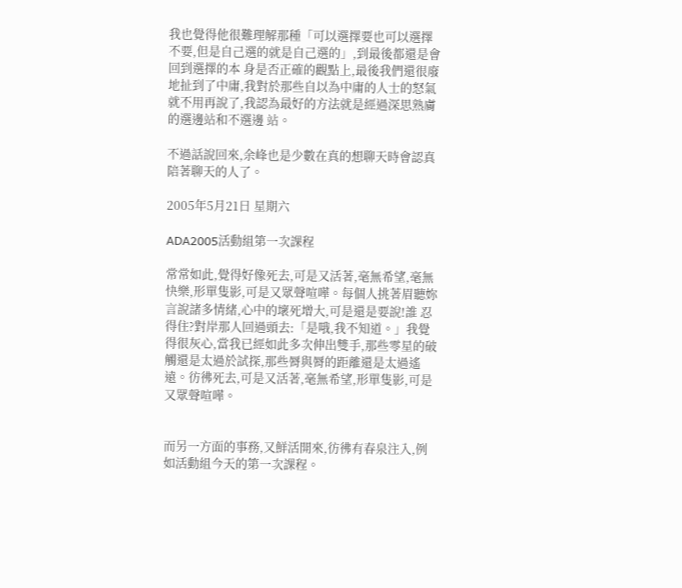我也覺得他很難理解那種「可以選擇要也可以選擇不要,但是自己選的就是自己選的」,到最後都還是會回到選擇的本 身是否正確的觀點上,最後我們還很廢地扯到了中庸,我對於那些自以為中庸的人士的怒氣就不用再說了,我認為最好的方法就是經過深思熟膚的選邊站和不選邊 站。

不過話說回來,余峰也是少數在真的想聊天時會認真陪著聊天的人了。

2005年5月21日 星期六

ADA2005活動組第一次課程

常常如此,覺得好像死去,可是又活著,毫無希望,毫無快樂,形單隻影,可是又眾聲喧嘩。每個人挑著眉聽妳言說諸多情緒,心中的壞死增大,可是還是要說!誰 忍得住?對岸那人回過頭去:「是哦,我不知道。」我覺得很灰心,當我已經如此多次伸出雙手,那些零星的破觸還是太過於試探,那些脣與脣的距離還是太過遙 遠。彷彿死去,可是又活著,毫無希望,形單隻影,可是又眾聲喧嘩。


而另一方面的事務,又鮮活開來,彷彿有春泉注入,例如活動組今天的第一次課程。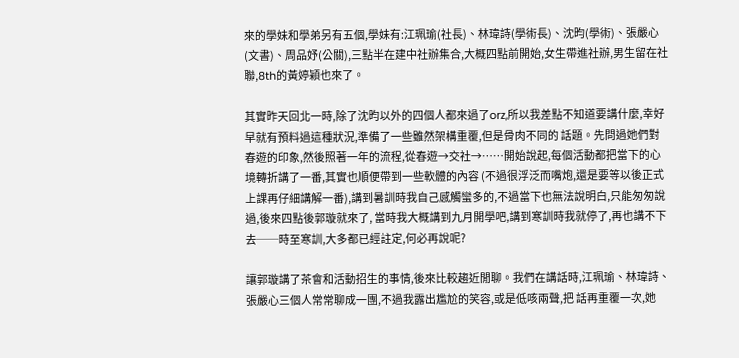來的學妹和學弟另有五個,學妹有:江珮瑜(社長)、林瑋詩(學術長)、沈昀(學術)、張嚴心(文書)、周品妤(公關),三點半在建中社辦集合,大概四點前開始,女生帶進社辦,男生留在社聯,8th的黃婷穎也來了。

其實昨天回北一時,除了沈昀以外的四個人都來過了orz,所以我差點不知道要講什麼,幸好早就有預料過這種狀況,準備了一些雖然架構重覆,但是骨肉不同的 話題。先問過她們對春遊的印象,然後照著一年的流程,從春遊→交社→……開始說起,每個活動都把當下的心境轉折講了一番,其實也順便帶到一些軟體的內容 (不過很浮泛而嘴炮,還是要等以後正式上課再仔細講解一番),講到暑訓時我自己感觸蠻多的,不過當下也無法說明白,只能匆匆說過,後來四點後郭璇就來了, 當時我大概講到九月開學吧,講到寒訓時我就停了,再也講不下去──時至寒訓,大多都已經註定,何必再說呢?

讓郭璇講了茶會和活動招生的事情,後來比較趨近閒聊。我們在講話時,江珮瑜、林瑋詩、張嚴心三個人常常聊成一團,不過我露出尷尬的笑容,或是低咳兩聲,把 話再重覆一次,她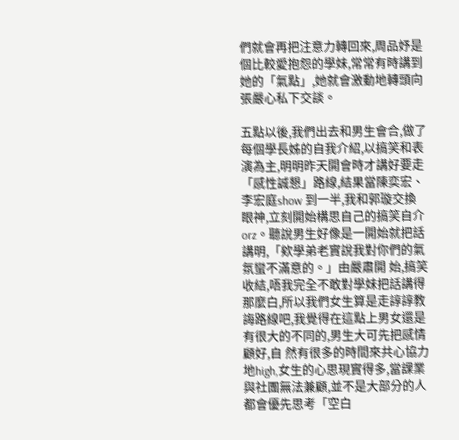們就會再把注意力轉回來,周品妤是個比較愛抱怨的學妹,常常有時講到她的「氣點」,她就會激動地轉頭向張嚴心私下交談。

五點以後,我們出去和男生會合,做了每個學長姊的自我介紹,以搞笑和表演為主,明明昨天開會時才講好要走「感性誠懇」路線,結果當陳奕宏、李宏庭show 到一半,我和郭璇交換眼神,立刻開始構思自己的搞笑自介orz。聽說男生好像是一開始就把話講明,「欸學弟老實說我對你們的氣氛蠻不滿意的。」由嚴肅開 始,搞笑收結,唔我完全不敢對學妹把話講得那麼白,所以我們女生算是走諄諄教誨路線吧,我覺得在這點上男女還是有很大的不同的,男生大可先把感情顧好,自 然有很多的時間來共心協力地high,女生的心思現實得多,當課業與社團無法兼顧,並不是大部分的人都會優先思考「空白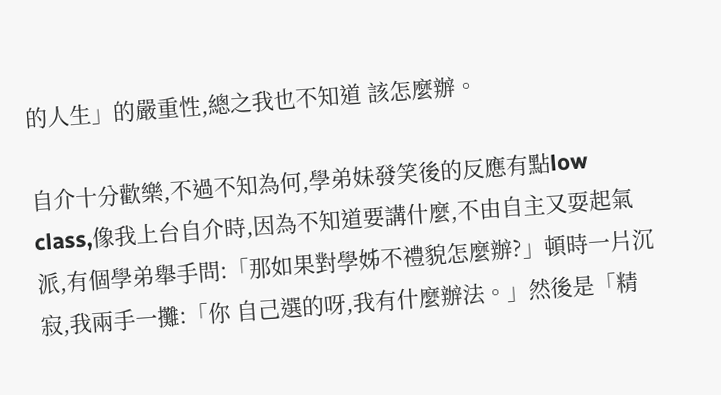的人生」的嚴重性,總之我也不知道 該怎麼辦。

自介十分歡樂,不過不知為何,學弟妹發笑後的反應有點low class,像我上台自介時,因為不知道要講什麼,不由自主又耍起氣派,有個學弟舉手問:「那如果對學姊不禮貌怎麼辦?」頓時一片沉寂,我兩手一攤:「你 自己選的呀,我有什麼辦法。」然後是「精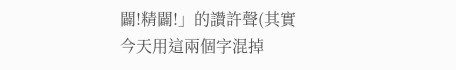闢!精闢!」的讚許聲(其實今天用這兩個字混掉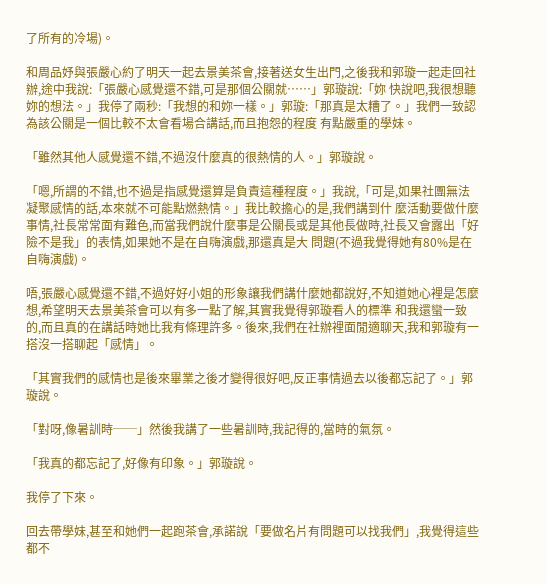了所有的冷場)。

和周品妤與張嚴心約了明天一起去景美茶會,接著送女生出門,之後我和郭璇一起走回社辦,途中我說:「張嚴心感覺還不錯,可是那個公關就……」郭璇說:「妳 快說吧,我很想聽妳的想法。」我停了兩秒:「我想的和妳一樣。」郭璇:「那真是太糟了。」我們一致認為該公關是一個比較不太會看場合講話,而且抱怨的程度 有點嚴重的學妹。

「雖然其他人感覺還不錯,不過沒什麼真的很熱情的人。」郭璇說。

「嗯,所謂的不錯,也不過是指感覺還算是負責這種程度。」我說,「可是,如果社團無法凝聚感情的話,本來就不可能點燃熱情。」我比較擔心的是,我們講到什 麼活動要做什麼事情,社長常常面有難色,而當我們說什麼事是公關長或是其他長做時,社長又會露出「好險不是我」的表情,如果她不是在自嗨演戲,那還真是大 問題(不過我覺得她有80%是在自嗨演戲)。

唔,張嚴心感覺還不錯,不過好好小姐的形象讓我們講什麼她都說好,不知道她心裡是怎麼想,希望明天去景美茶會可以有多一點了解,其實我覺得郭璇看人的標準 和我還蠻一致的,而且真的在講話時她比我有條理許多。後來,我們在社辦裡面閒適聊天,我和郭璇有一搭沒一搭聊起「感情」。

「其實我們的感情也是後來畢業之後才變得很好吧,反正事情過去以後都忘記了。」郭璇說。

「對呀,像暑訓時──」然後我講了一些暑訓時,我記得的,當時的氣氛。

「我真的都忘記了,好像有印象。」郭璇說。

我停了下來。

回去帶學妹,甚至和她們一起跑茶會,承諾說「要做名片有問題可以找我們」,我覺得這些都不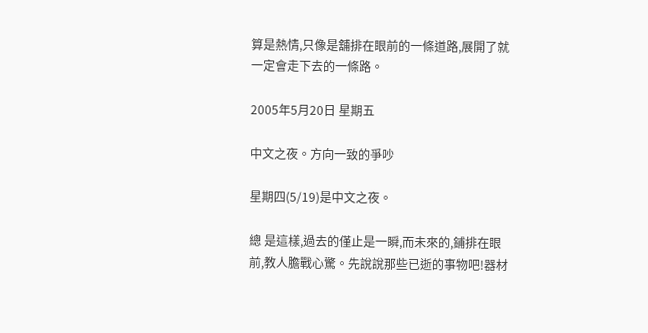算是熱情,只像是舖排在眼前的一條道路,展開了就一定會走下去的一條路。

2005年5月20日 星期五

中文之夜。方向一致的爭吵

星期四(5/19)是中文之夜。

總 是這樣,過去的僅止是一瞬,而未來的,鋪排在眼前,教人膽戰心驚。先說說那些已逝的事物吧!器材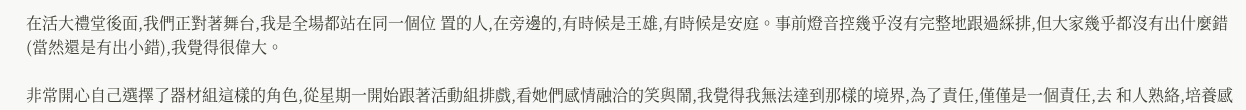在活大禮堂後面,我們正對著舞台,我是全場都站在同一個位 置的人,在旁邊的,有時候是王雄,有時候是安庭。事前燈音控幾乎沒有完整地跟過綵排,但大家幾乎都沒有出什麼錯(當然還是有出小錯),我覺得很偉大。

非常開心自己選擇了器材組這樣的角色,從星期一開始跟著活動組排戲,看她們感情融洽的笑與鬧,我覺得我無法達到那樣的境界,為了責任,僅僅是一個責任,去 和人熟絡,培養感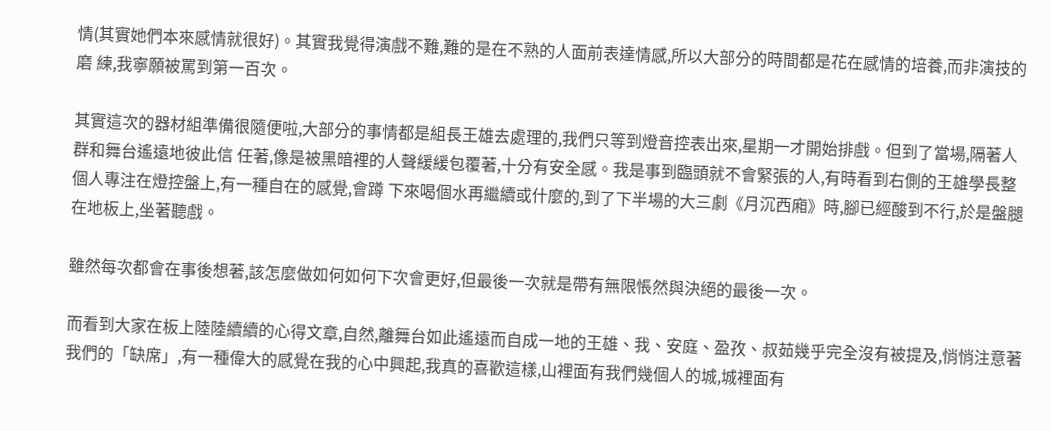情(其實她們本來感情就很好)。其實我覺得演戲不難,難的是在不熟的人面前表達情感,所以大部分的時間都是花在感情的培養,而非演技的磨 練,我寧願被罵到第一百次。

其實這次的器材組準備很隨便啦,大部分的事情都是組長王雄去處理的,我們只等到燈音控表出來,星期一才開始排戲。但到了當場,隔著人群和舞台遙遠地彼此信 任著,像是被黑暗裡的人聲緩緩包覆著,十分有安全感。我是事到臨頭就不會緊張的人,有時看到右側的王雄學長整個人專注在燈控盤上,有一種自在的感覺,會蹲 下來喝個水再繼續或什麼的,到了下半場的大三劇《月沉西廂》時,腳已經酸到不行,於是盤腿在地板上,坐著聽戲。

雖然每次都會在事後想著,該怎麼做如何如何下次會更好,但最後一次就是帶有無限悵然與決絕的最後一次。

而看到大家在板上陸陸續續的心得文章,自然,離舞台如此遙遠而自成一地的王雄、我、安庭、盈孜、叔茹幾乎完全沒有被提及,悄悄注意著我們的「缺席」,有一種偉大的感覺在我的心中興起,我真的喜歡這樣,山裡面有我們幾個人的城,城裡面有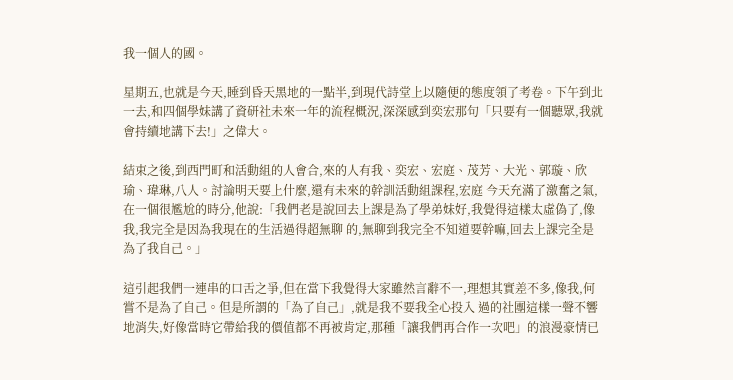我一個人的國。

星期五,也就是今天,睡到昏天黑地的一點半,到現代詩堂上以隨便的態度領了考卷。下午到北一去,和四個學妹講了資研社未來一年的流程概況,深深感到奕宏那句「只要有一個聽眾,我就會持續地講下去!」之偉大。

結束之後,到西門町和活動組的人會合,來的人有我、奕宏、宏庭、茂芳、大光、郭璇、欣瑜、瑋琳,八人。討論明天要上什麼,還有未來的幹訓活動組課程,宏庭 今天充滿了激奮之氣,在一個很尷尬的時分,他說:「我們老是說回去上課是為了學弟妹好,我覺得這樣太虛偽了,像我,我完全是因為我現在的生活過得超無聊 的,無聊到我完全不知道要幹嘛,回去上課完全是為了我自己。」

這引起我們一連串的口舌之爭,但在當下我覺得大家雖然言辭不一,理想其實差不多,像我,何嘗不是為了自己。但是所謂的「為了自己」,就是我不要我全心投入 過的社團這樣一聲不響地消失,好像當時它帶給我的價值都不再被肯定,那種「讓我們再合作一次吧」的浪漫豪情已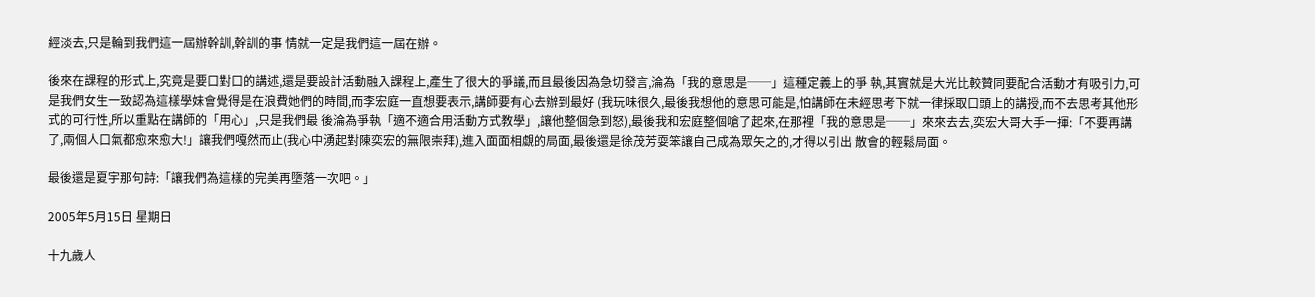經淡去,只是輪到我們這一屆辦幹訓,幹訓的事 情就一定是我們這一屆在辦。

後來在課程的形式上,究竟是要口對口的講述,還是要設計活動融入課程上,產生了很大的爭議,而且最後因為急切發言,淪為「我的意思是──」這種定義上的爭 執,其實就是大光比較贊同要配合活動才有吸引力,可是我們女生一致認為這樣學妹會覺得是在浪費她們的時間,而李宏庭一直想要表示,講師要有心去辦到最好 (我玩味很久,最後我想他的意思可能是,怕講師在未經思考下就一律採取口頭上的講授,而不去思考其他形式的可行性,所以重點在講師的「用心」,只是我們最 後淪為爭執「適不適合用活動方式教學」,讓他整個急到怒),最後我和宏庭整個嗆了起來,在那裡「我的意思是──」來來去去,奕宏大哥大手一揮:「不要再講 了,兩個人口氣都愈來愈大!」讓我們嘎然而止(我心中湧起對陳奕宏的無限崇拜),進入面面相覷的局面,最後還是徐茂芳耍笨讓自己成為眾矢之的,才得以引出 散會的輕鬆局面。

最後還是夏宇那句詩:「讓我們為這樣的完美再墮落一次吧。」

2005年5月15日 星期日

十九歲人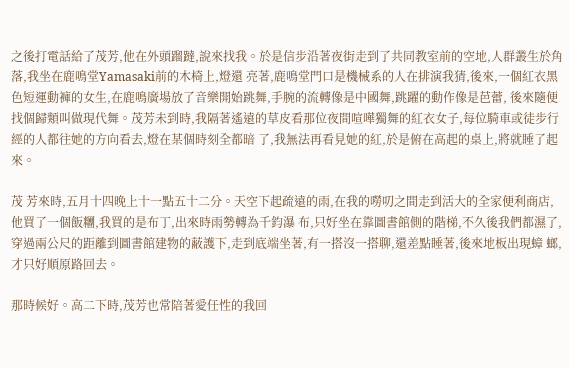之後打電話給了茂芳,他在外頭蹓躂,說來找我。於是信步沿著夜街走到了共同教室前的空地,人群叢生於角落,我坐在鹿鳴堂Yamasaki前的木椅上,燈還 亮著,鹿鳴堂門口是機械系的人在排演我猜,後來,一個紅衣黑色短運動褲的女生,在鹿鳴廣場放了音樂開始跳舞,手腕的流轉像是中國舞,跳躍的動作像是芭蕾, 後來隨便找個歸類叫做現代舞。茂芳未到時,我隔著遙遠的草皮看那位夜間喧嘩獨舞的紅衣女子,每位騎車或徒步行經的人都往她的方向看去,燈在某個時刻全都暗 了,我無法再看見她的紅,於是俯在高起的桌上,將就睡了起來。

茂 芳來時,五月十四晚上十一點五十二分。天空下起疏遠的雨,在我的嘮叨之間走到活大的全家便利商店,他買了一個飯糰,我買的是布丁,出來時雨勢轉為千鈞瀑 布,只好坐在靠圖書館側的階梯,不久後我們都濕了,穿過兩公尺的距離到圖書館建物的蔽護下,走到底端坐著,有一搭沒一搭聊,還差點睡著,後來地板出現蟑 螂,才只好順原路回去。

那時候好。高二下時,茂芳也常陪著愛任性的我回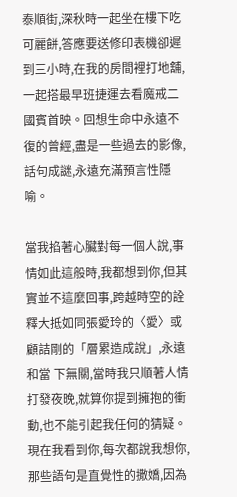泰順街,深秋時一起坐在樓下吃可麗餅,答應要送修印表機卻遲到三小時,在我的房間裡打地舖,一起搭最早班捷運去看魔戒二國賓首映。回想生命中永遠不復的曾經,盡是一些過去的影像,話句成謎,永遠充滿預言性隱喻。

當我掐著心臟對每一個人說,事情如此這般時,我都想到你,但其實並不這麼回事,跨越時空的詮釋大抵如同張愛玲的〈愛〉或顧詰剛的「層累造成說」,永遠和當 下無關,當時我只順著人情打發夜晚,就算你提到擁抱的衝動,也不能引起我任何的猜疑。現在我看到你,每次都說我想你,那些語句是直覺性的撒嬌,因為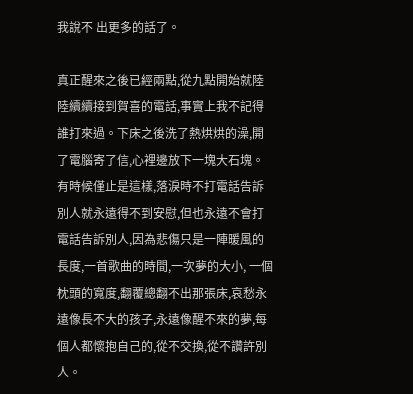我說不 出更多的話了。

真正醒來之後已經兩點,從九點開始就陸陸續續接到賀喜的電話,事實上我不記得誰打來過。下床之後洗了熱烘烘的澡,開了電腦寄了信,心裡邊放下一塊大石塊。 有時候僅止是這樣,落淚時不打電話告訴別人就永遠得不到安慰,但也永遠不會打電話告訴別人,因為悲傷只是一陣暖風的長度,一首歌曲的時間,一次夢的大小, 一個枕頭的寬度,翻覆總翻不出那張床,哀愁永遠像長不大的孩子,永遠像醒不來的夢,每個人都懷抱自己的,從不交換,從不讚許別人。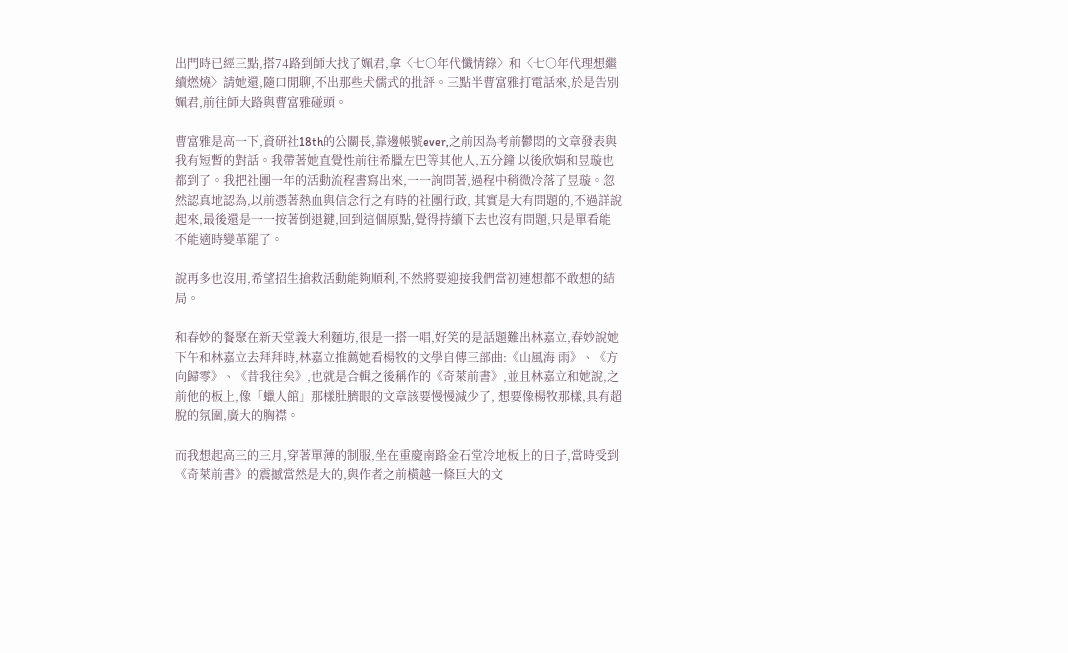出門時已經三點,搭74路到師大找了姵君,拿〈七○年代懺情錄〉和〈七○年代理想繼續燃燒〉請她還,隨口閒聊,不出那些犬儒式的批評。三點半曹富雅打電話來,於是告別姵君,前往師大路與曹富雅碰頭。

曹富雅是高一下,資研社18th的公關長,靠邊帳號ever,之前因為考前鬱悶的文章發表與我有短暫的對話。我帶著她直覺性前往希臘左巴等其他人,五分鐘 以後欣娟和昱璇也都到了。我把社團一年的活動流程書寫出來,一一詢問著,過程中稍微冷落了昱璇。忽然認真地認為,以前憑著熱血與信念行之有時的社團行政, 其實是大有問題的,不過詳說起來,最後還是一一按著倒退鍵,回到這個原點,覺得持續下去也沒有問題,只是單看能不能適時變革罷了。

說再多也沒用,希望招生搶救活動能夠順利,不然將要迎接我們當初連想都不敢想的結局。

和春妙的餐聚在新天堂義大利麵坊,很是一搭一唱,好笑的是話題難出林嘉立,春妙說她下午和林嘉立去拜拜時,林嘉立推薦她看楊牧的文學自傳三部曲:《山風海 雨》、《方向歸零》、《昔我往矣》,也就是合輯之後稱作的《奇萊前書》,並且林嘉立和她說,之前他的板上,像「蠟人館」那樣肚臍眼的文章該要慢慢減少了, 想要像楊牧那樣,具有超脫的氛圍,廣大的胸襟。

而我想起高三的三月,穿著單薄的制服,坐在重慶南路金石堂冷地板上的日子,當時受到《奇萊前書》的震撼當然是大的,與作者之前橫越一條巨大的文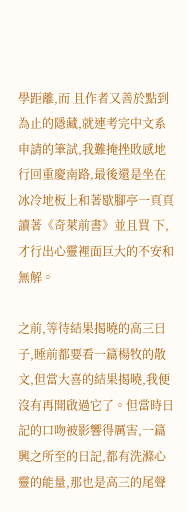學距離,而 且作者又善於點到為止的隱藏,就連考完中文系申請的筆試,我難掩挫敗感地行回重慶南路,最後還是坐在冰冷地板上和著歇腳亭一頁頁讀著《奇萊前書》並且買 下,才行出心靈裡面巨大的不安和無解。

之前,等待結果揭曉的高三日子,睡前都要看一篇楊牧的散文,但當大喜的結果揭曉,我便沒有再開啟過它了。但當時日記的口吻被影響得厲害,一篇興之所至的日記,都有洗滌心靈的能量,那也是高三的尾聲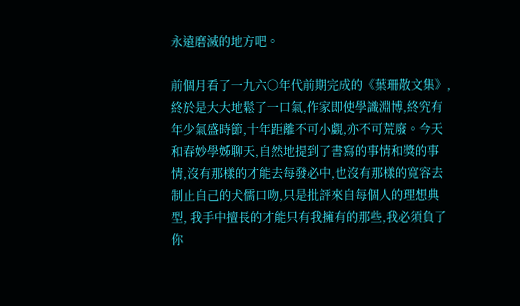永遠磨滅的地方吧。

前個月看了一九六○年代前期完成的《葉珊散文集》,終於是大大地鬆了一口氣,作家即使學識淵博,終究有年少氣盛時節,十年距離不可小覷,亦不可荒廢。今天 和春妙學姊聊天,自然地提到了書寫的事情和獎的事情,沒有那樣的才能去每發必中,也沒有那樣的寬容去制止自己的犬儒口吻,只是批評來自每個人的理想典型, 我手中擅長的才能只有我擁有的那些,我必須負了你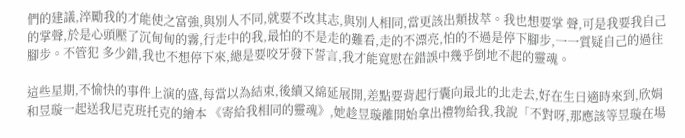們的建議,淬勵我的才能使之富強,與別人不同,就要不改其志,與別人相同,當更該出類拔萃。我也想要掌 聲,可是我要我自己的掌聲,於是心頭壓了沉甸甸的霧,行走中的我,最怕的不是走的難看,走的不漂亮,怕的不過是停下腳步,一一質疑自己的過往腳步。不管犯 多少錯,我也不想停下來,總是要咬牙發下誓言,我才能寬慰在錯誤中幾乎倒地不起的靈魂。

這些星期,不愉快的事件上演的盛,每當以為結束,後續又綿延展開,差點要背起行囊向最北的北走去,好在生日適時來到,欣娟和昱璇一起送我尼克班托克的繪本 《寄給我相同的靈魂》,她趁昱璇離開始拿出禮物給我,我說「不對呀,那應該等昱璇在場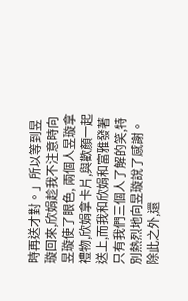時再送才對。」所以等到昱璇回來,欣娟趁我不注意時向昱璇使了眼色, 兩個人昱璇拿禮物,欣娟拿卡片,與歡顏一起送上,而我和欣娟和富雅發著只有我們三個人了解的笑,特別熱烈地向昱璇說了感謝。除此之外,還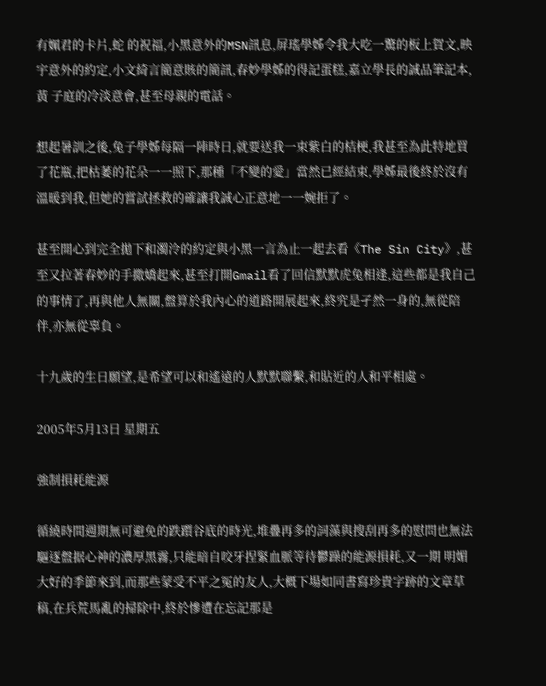有姵君的卡片,蛇 的祝福,小黑意外的MSN訊息,屏瑤學姊令我大吃一驚的板上賀文,映宇意外的約定,小文綺言簡意賅的簡訊,春妙學姊的得記蛋糕,嘉立學長的誠品筆記本,黃 子庭的冷淡意會,甚至母親的電話。

想起暑訓之後,兔子學姊每隔一陣時日,就要送我一束紫白的桔梗,我甚至為此特地買了花瓶,把枯萎的花朵一一照下,那種「不變的愛」當然已經結束,學姊最後終於沒有溫暖到我,但她的嘗試拯救的確讓我誠心正意地一一婉拒了。

甚至開心到完全拋下和濁泠的約定與小黑一言為止一起去看《The Sin City》,甚至又拉著春妙的手撒嬌起來,甚至打開Gmail看了回信默默虎兔相逢,這些都是我自己的事情了,再與他人無關,盤算於我內心的道路開展起來,終究是孑然一身的,無從陪伴,亦無從辜負。

十九歲的生日願望,是希望可以和遙遠的人默默聯繫,和貼近的人和平相處。

2005年5月13日 星期五

強制損耗能源

循繞時間週期無可避免的跌躓谷底的時光,堆疊再多的詞藻與搜刮再多的慰問也無法驅逐盤据心神的濃厚黑霧,只能暗自咬牙捏緊血脈等待鬱躁的能源損耗,又一期 明媚大好的季節來到,而那些蒙受不平之冤的友人,大概下場如同書寫珍貴字跡的文章草稿,在兵荒馬亂的掃除中,終於慘遭在忘記那是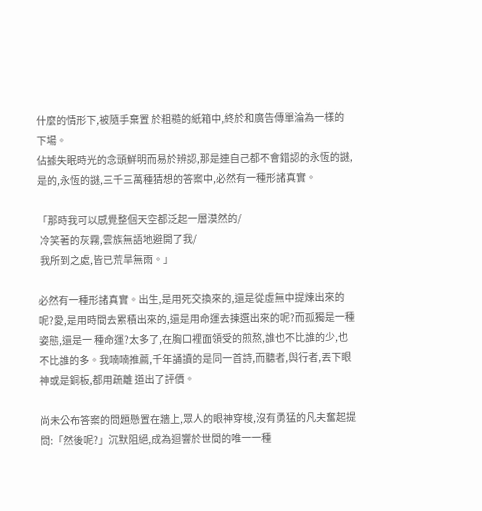什麼的情形下,被隨手棄置 於粗糙的紙箱中,終於和廣告傳單淪為一樣的下場。
佔據失眠時光的念頭鮮明而易於辨認,那是連自己都不會錯認的永恆的謎,是的,永恆的謎,三千三萬種猜想的答案中,必然有一種形諸真實。

「那時我可以感覺整個天空都泛起一層漠然的/
 冷笑著的灰霧,雲族無語地避開了我/
 我所到之處,皆已荒旱無雨。」

必然有一種形諸真實。出生,是用死交換來的,還是從虛無中提煉出來的呢?愛,是用時間去累積出來的,還是用命運去揀選出來的呢?而孤獨是一種姿態,還是一 種命運?太多了,在胸口裡面領受的煎熬,誰也不比誰的少,也不比誰的多。我喃喃推薦,千年誦讀的是同一首詩,而聽者,與行者,丟下眼神或是銅板,都用疏離 道出了評價。

尚未公布答案的問題懸置在牆上,眾人的眼神穿梭,沒有勇猛的凡夫奮起提問:「然後呢?」沉默阻絕,成為迴響於世間的唯一一種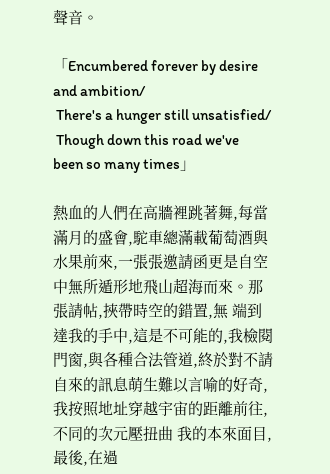聲音。

「Encumbered forever by desire and ambition/
 There's a hunger still unsatisfied/
 Though down this road we've been so many times」

熱血的人們在高牆裡跳著舞,每當滿月的盛會,駝車總滿載葡萄酒與水果前來,一張張邀請函更是自空中無所遁形地飛山超海而來。那張請帖,挾帶時空的錯置,無 端到達我的手中,這是不可能的,我檢閱門窗,與各種合法管道,終於對不請自來的訊息萌生難以言喻的好奇,我按照地址穿越宇宙的距離前往,不同的次元壓扭曲 我的本來面目,最後,在過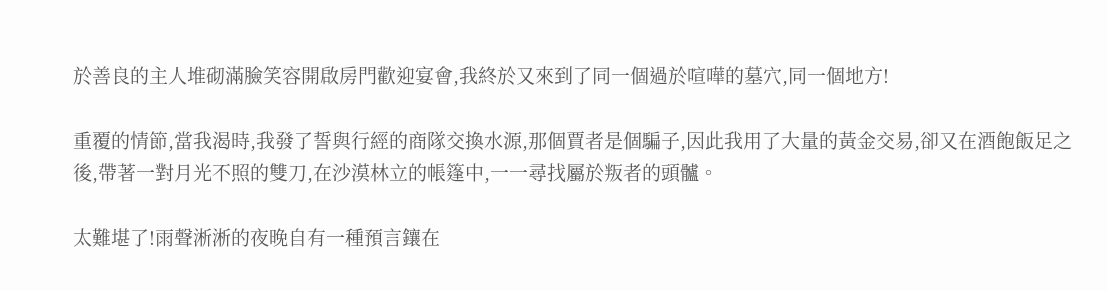於善良的主人堆砌滿臉笑容開啟房門歡迎宴會,我終於又來到了同一個過於喧嘩的墓穴,同一個地方!

重覆的情節,當我渴時,我發了誓與行經的商隊交換水源,那個賈者是個騙子,因此我用了大量的黃金交易,卻又在酒飽飯足之後,帶著一對月光不照的雙刀,在沙漠林立的帳篷中,一一尋找屬於叛者的頭髗。

太難堪了!雨聲淅淅的夜晚自有一種預言鑲在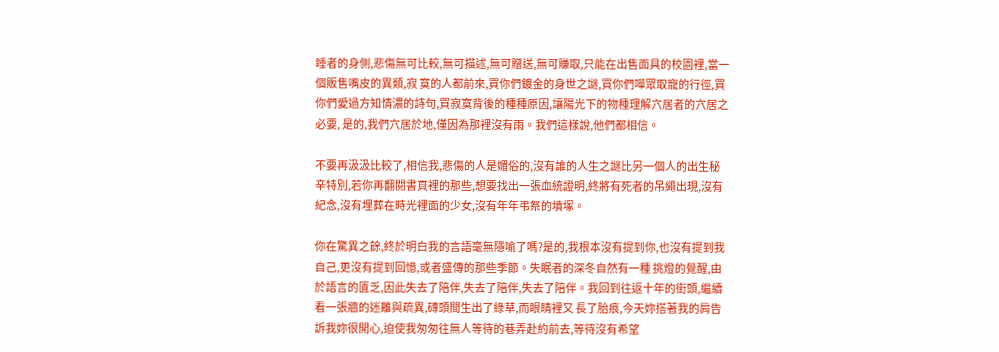睡者的身側,悲傷無可比較,無可描述,無可贈送,無可賺取,只能在出售面具的校園裡,當一個販售嘴皮的異類,寂 寞的人都前來,買你們鍍金的身世之謎,買你們嘩眾取寵的行徑,買你們愛過方知情濃的詩句,買寂寞背後的種種原因,讓陽光下的物種理解穴居者的穴居之必要, 是的,我們穴居於地,僅因為那裡沒有雨。我們這樣說,他們都相信。

不要再汲汲比較了,相信我,悲傷的人是媚俗的,沒有誰的人生之謎比另一個人的出生秘辛特別,若你再翻閱書頁裡的那些,想要找出一張血統證明,終將有死者的吊繩出現,沒有紀念,沒有埋葬在時光裡面的少女,沒有年年弔祭的墳塚。

你在驚異之餘,終於明白我的言語毫無隱喻了嗎?是的,我根本沒有提到你,也沒有提到我自己,更沒有提到回憶,或者盛傳的那些季節。失眠者的深冬自然有一種 挑燈的覺醒,由於語言的匱乏,因此失去了陪伴,失去了陪伴,失去了陪伴。我回到往返十年的街頭,繼續看一張牆的迷離與疏異,磚頭間生出了綠草,而眼睛裡又 長了胎痕,今天妳搭著我的肩告訴我妳很開心,迫使我匆匆往無人等待的巷弄赴約前去,等待沒有希望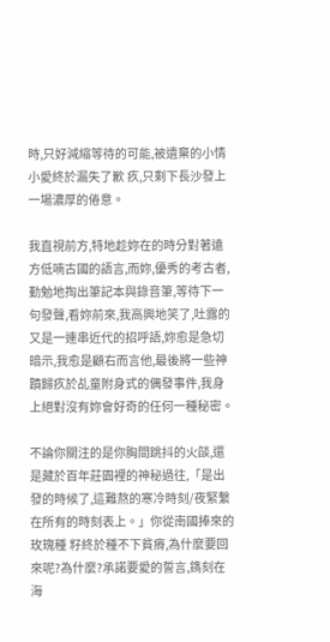時,只好減縮等待的可能,被遺棄的小情小愛終於漏失了歉 疚,只剩下長沙發上一場濃厚的倦意。

我直視前方,特地趁妳在的時分對著遠方低喃古國的語言,而妳,優秀的考古者,勤勉地掏出筆記本與錄音筆,等待下一句發聲,看妳前來,我高興地笑了,吐露的 又是一連串近代的招呼語,妳愈是急切暗示,我愈是顧右而言他,最後將一些神蹟歸疚於乩童附身式的偶發事件,我身上絕對沒有妳會好奇的任何一種秘密。

不論你關注的是你胸間跳抖的火燄,還是藏於百年莊園裡的神秘過往,「是出發的時候了,這難熬的寒冷時刻/夜緊繫在所有的時刻表上。」你從南國捧來的玫瑰種 籽終於種不下貧瘠,為什麼要回來呢?為什麼?承諾要愛的誓言,鐫刻在海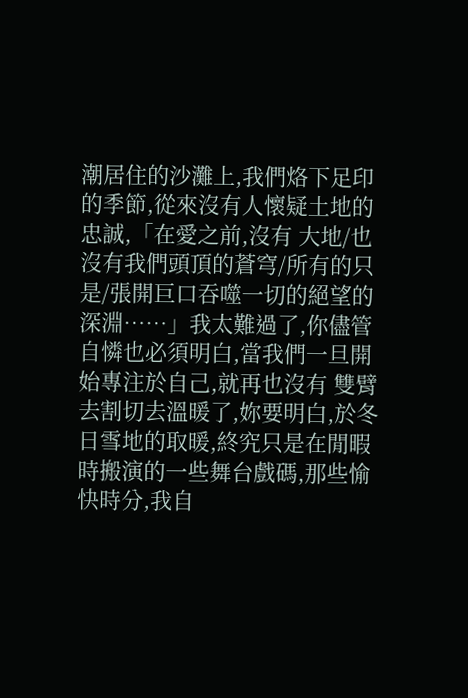潮居住的沙灘上,我們烙下足印的季節,從來沒有人懷疑土地的忠誠,「在愛之前,沒有 大地/也沒有我們頭頂的蒼穹/所有的只是/張開巨口吞噬一切的絕望的深淵……」我太難過了,你儘管自憐也必須明白,當我們一旦開始專注於自己,就再也沒有 雙臂去割切去溫暖了,妳要明白,於冬日雪地的取暖,終究只是在閒暇時搬演的一些舞台戲碼,那些愉快時分,我自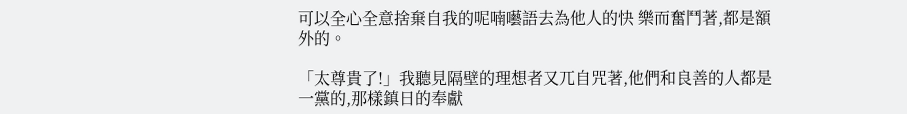可以全心全意捨棄自我的呢喃囈語去為他人的快 樂而奮鬥著,都是額外的。

「太尊貴了!」我聽見隔壁的理想者又兀自咒著,他們和良善的人都是一黨的,那樣鎮日的奉獻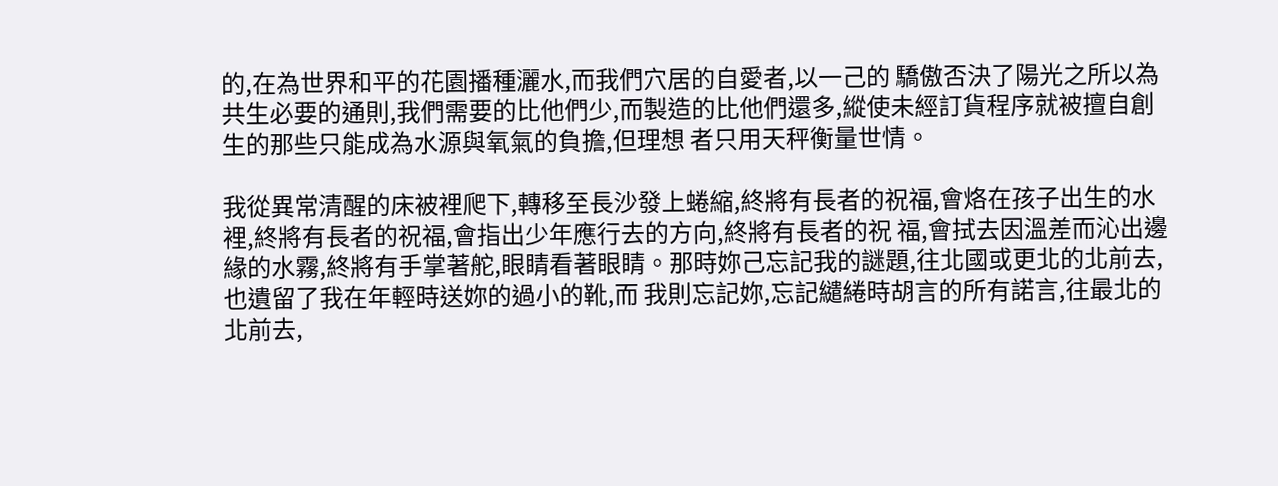的,在為世界和平的花園播種灑水,而我們穴居的自愛者,以一己的 驕傲否決了陽光之所以為共生必要的通則,我們需要的比他們少,而製造的比他們還多,縱使未經訂貨程序就被擅自創生的那些只能成為水源與氧氣的負擔,但理想 者只用天秤衡量世情。

我從異常清醒的床被裡爬下,轉移至長沙發上蜷縮,終將有長者的祝福,會烙在孩子出生的水裡,終將有長者的祝福,會指出少年應行去的方向,終將有長者的祝 福,會拭去因溫差而沁出邊緣的水霧,終將有手掌著舵,眼睛看著眼睛。那時妳己忘記我的謎題,往北國或更北的北前去,也遺留了我在年輕時送妳的過小的靴,而 我則忘記妳,忘記繾綣時胡言的所有諾言,往最北的北前去,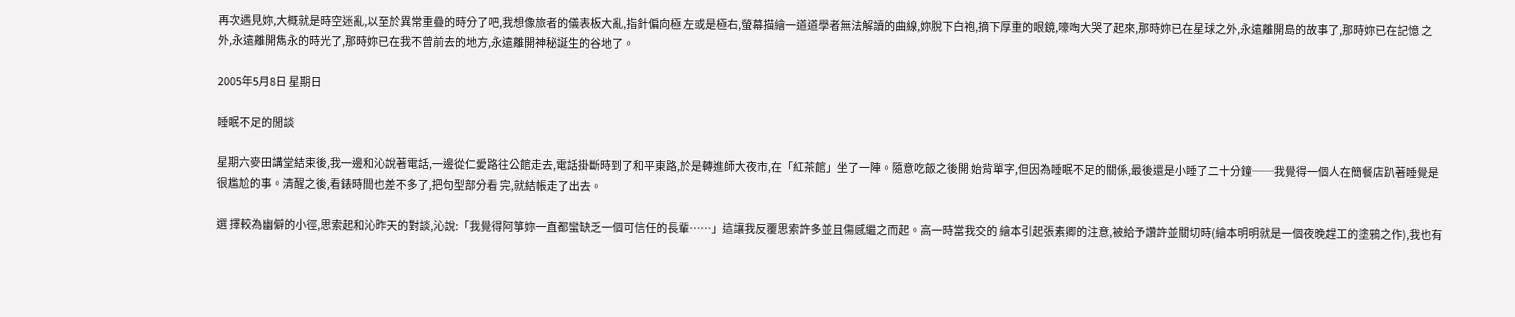再次遇見妳,大概就是時空迷亂,以至於異常重疊的時分了吧,我想像旅者的儀表板大亂,指針偏向極 左或是極右,螢幕描繪一道道學者無法解讀的曲線,妳脫下白袍,摘下厚重的眼鏡,嚎啕大哭了起來,那時妳已在星球之外,永遠離開島的故事了,那時妳已在記憶 之外,永遠離開雋永的時光了,那時妳已在我不曾前去的地方,永遠離開神秘誕生的谷地了。

2005年5月8日 星期日

睡眠不足的閒談

星期六麥田講堂結束後,我一邊和沁說著電話,一邊從仁愛路往公館走去,電話掛斷時到了和平東路,於是轉進師大夜市,在「紅茶館」坐了一陣。隨意吃飯之後開 始背單字,但因為睡眠不足的關係,最後還是小睡了二十分鐘──我覺得一個人在簡餐店趴著睡覺是很尷尬的事。清醒之後,看錶時間也差不多了,把句型部分看 完,就結帳走了出去。

選 擇較為幽僻的小徑,思索起和沁昨天的對談,沁說:「我覺得阿箏妳一直都蠻缺乏一個可信任的長輩……」這讓我反覆思索許多並且傷感繼之而起。高一時當我交的 繪本引起張素卿的注意,被給予讚許並關切時(繪本明明就是一個夜晚趕工的塗鴉之作),我也有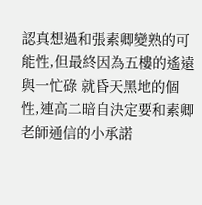認真想過和張素卿變熟的可能性,但最終因為五樓的遙遠與一忙碌 就昏天黑地的個性,連高二暗自決定要和素卿老師通信的小承諾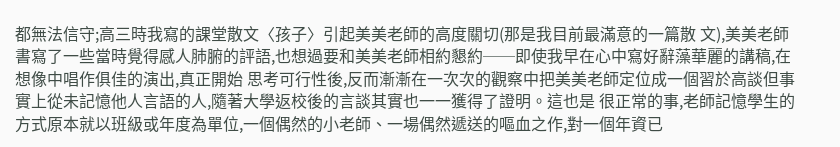都無法信守;高三時我寫的課堂散文〈孩子〉引起美美老師的高度關切(那是我目前最滿意的一篇散 文),美美老師書寫了一些當時覺得感人肺腑的評語,也想過要和美美老師相約懇約──即使我早在心中寫好辭藻華麗的講稿,在想像中唱作俱佳的演出,真正開始 思考可行性後,反而漸漸在一次次的觀察中把美美老師定位成一個習於高談但事實上從未記憶他人言語的人,隨著大學返校後的言談其實也一一獲得了證明。這也是 很正常的事,老師記憶學生的方式原本就以班級或年度為單位,一個偶然的小老師、一場偶然遞送的嘔血之作,對一個年資已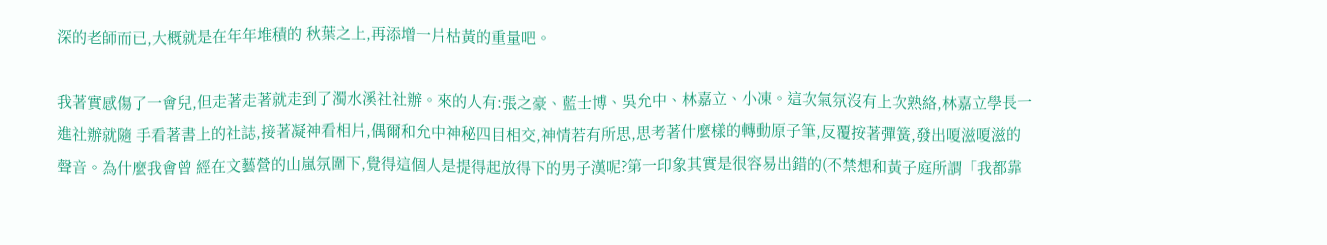深的老師而已,大概就是在年年堆積的 秋葉之上,再添增一片枯黃的重量吧。

我著實感傷了一會兒,但走著走著就走到了濁水溪社社辦。來的人有:張之豪、藍士博、吳允中、林嘉立、小凍。這次氣氛沒有上次熟絡,林嘉立學長一進社辦就隨 手看著書上的社誌,接著凝神看相片,偶爾和允中神秘四目相交,神情若有所思,思考著什麼樣的轉動原子筆,反覆按著彈簧,發出嗄滋嗄滋的聲音。為什麼我會曾 經在文藝營的山嵐氛圍下,覺得這個人是提得起放得下的男子漢呢?第一印象其實是很容易出錯的(不禁想和黃子庭所謂「我都靠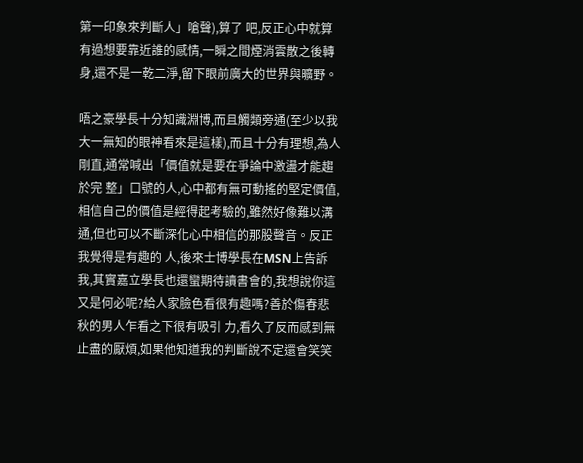第一印象來判斷人」嗆聲),算了 吧,反正心中就算有過想要靠近誰的感情,一瞬之間煙消雲散之後轉身,還不是一乾二淨,留下眼前廣大的世界與曠野。

唔之豪學長十分知識淵博,而且觸類旁通(至少以我大一無知的眼神看來是這樣),而且十分有理想,為人剛直,通常喊出「價值就是要在爭論中激盪才能趨於完 整」口號的人,心中都有無可動搖的堅定價值,相信自己的價值是經得起考驗的,雖然好像難以溝通,但也可以不斷深化心中相信的那股聲音。反正我覺得是有趣的 人,後來士博學長在MSN上告訴我,其實嘉立學長也還蠻期待讀書會的,我想說你這又是何必呢?給人家臉色看很有趣嗎?善於傷春悲秋的男人乍看之下很有吸引 力,看久了反而感到無止盡的厭煩,如果他知道我的判斷說不定還會笑笑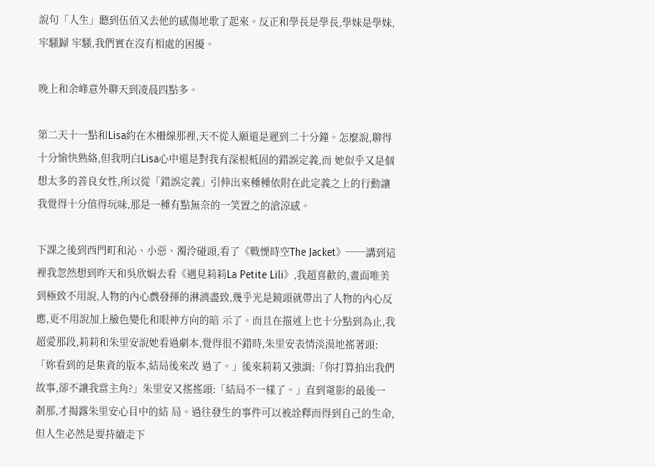說句「人生」聽到伍佰又去他的感傷地歌了起來。反正和學長是學長,學妹是學妹,牢騷歸 牢騷,我們實在沒有相處的困擾。

晚上和余峰意外聊天到凌晨四點多。

第二天十一點和Lisa約在木柵線那裡,天不從人願還是遲到二十分鐘。怎麼說,聊得十分愉快熟絡,但我明白Lisa心中還是對我有深根柢固的錯誤定義,而 她似乎又是個想太多的善良女性,所以從「錯誤定義」引伸出來種種依附在此定義之上的行動讓我覺得十分值得玩味,那是一種有點無奈的一笑置之的滄涼感。

下課之後到西門町和沁、小惡、濁泠碰頭,看了《戰慄時空The Jacket》──講到這裡我忽然想到昨天和吳欣娟去看《遇見莉莉La Petite Lili》,我超喜歡的,畫面唯美到極致不用說,人物的內心戲發揮的淋漓盡致,幾乎光是鏡頭就帶出了人物的內心反應,更不用說加上臉色變化和眼神方向的暗 示了。而且在描述上也十分點到為止,我超愛那段,莉莉和朱里安說她看過劇本,覺得很不錯時,朱里安表情淡漠地搖著頭:「妳看到的是集資的版本,結局後來改 過了。」後來莉莉又強調:「你打算拍出我們故事,卻不讓我當主角?」朱里安又搖搖頭:「結局不一樣了。」直到電影的最後一剎那,才揭露朱里安心目中的結 局。過往發生的事件可以被詮釋而得到自己的生命,但人生必然是要持續走下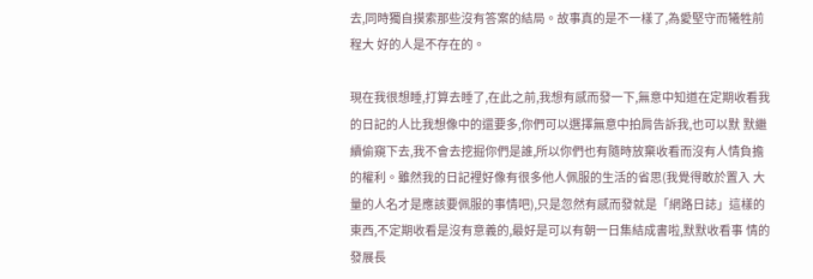去,同時獨自摸索那些沒有答案的結局。故事真的是不一樣了,為愛堅守而犧牲前程大 好的人是不存在的。

現在我很想睡,打算去睡了,在此之前,我想有感而發一下,無意中知道在定期收看我的日記的人比我想像中的還要多,你們可以選擇無意中拍肩告訴我,也可以默 默繼續偷窺下去,我不會去挖掘你們是誰,所以你們也有隨時放棄收看而沒有人情負擔的權利。雖然我的日記裡好像有很多他人佩服的生活的省思(我覺得敢於置入 大量的人名才是應該要佩服的事情吧),只是忽然有感而發就是「網路日誌」這樣的東西,不定期收看是沒有意義的,最好是可以有朝一日集結成書啦,默默收看事 情的發展長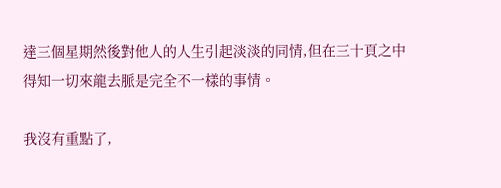達三個星期然後對他人的人生引起淡淡的同情,但在三十頁之中得知一切來龍去脈是完全不一樣的事情。

我沒有重點了,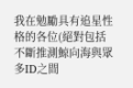我在勉勵具有追星性格的各位(絕對包括不斷推測鯨向海與眾多ID之間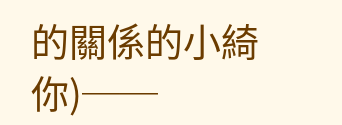的關係的小綺你)──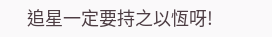追星一定要持之以恆呀!